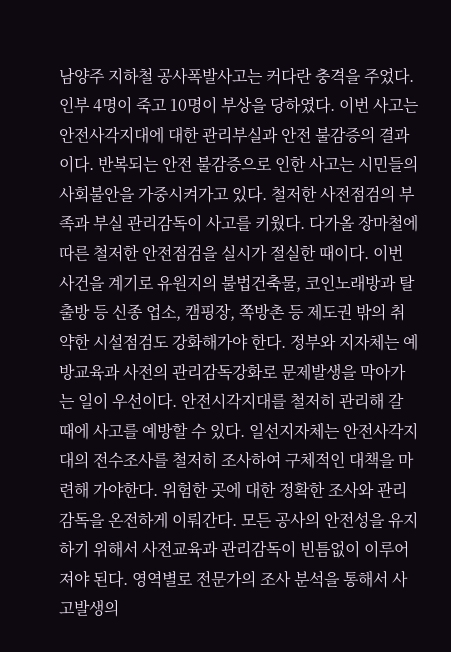남양주 지하철 공사폭발사고는 커다란 충격을 주었다. 인부 4명이 죽고 10명이 부상을 당하였다. 이번 사고는 안전사각지대에 대한 관리부실과 안전 불감증의 결과이다. 반복되는 안전 불감증으로 인한 사고는 시민들의 사회불안을 가중시켜가고 있다. 철저한 사전점검의 부족과 부실 관리감독이 사고를 키웠다. 다가올 장마철에 따른 철저한 안전점검을 실시가 절실한 때이다. 이번 사건을 계기로 유원지의 불법건축물, 코인노래방과 탈출방 등 신종 업소, 캠핑장, 쪽방촌 등 제도권 밖의 취약한 시설점검도 강화해가야 한다. 정부와 지자체는 예방교육과 사전의 관리감독강화로 문제발생을 막아가는 일이 우선이다. 안전시각지대를 철저히 관리해 갈 때에 사고를 예방할 수 있다. 일선지자체는 안전사각지대의 전수조사를 철저히 조사하여 구체적인 대책을 마련해 가야한다. 위험한 곳에 대한 정확한 조사와 관리 감독을 온전하게 이뤄간다. 모든 공사의 안전성을 유지하기 위해서 사전교육과 관리감독이 빈틈없이 이루어져야 된다. 영역별로 전문가의 조사 분석을 통해서 사고발생의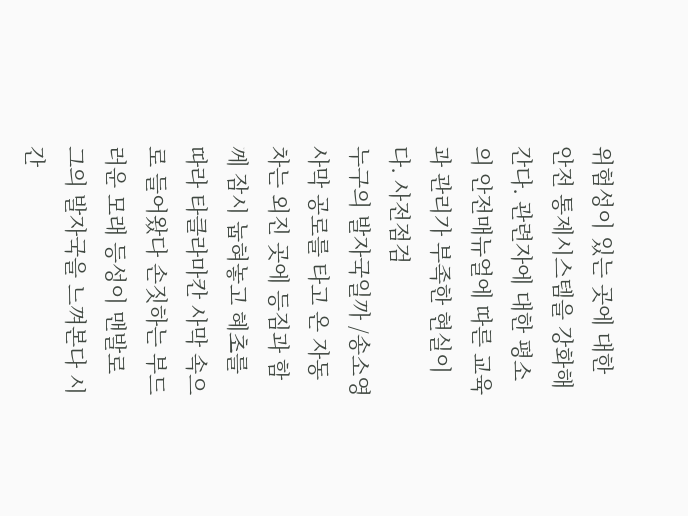위험성이 있는 곳에 대한 안전 통제시스템을 강화해간다. 관련자에 대한 평소의 안전매뉴얼에 따른 교육과 관리가 부족한 현실이다. 사전점검
누구의 발자국일까 /송소영 사막 공로를 타고 온 자동차는 외진 곳에 등짐과 함께 잠시 눕혀놓고 혜초를 따라 타클라마칸 사막 속으로 들어왔다 손짓하는 부드러운 모래 등성이 맨발로 그의 발자국을 느껴본다 시간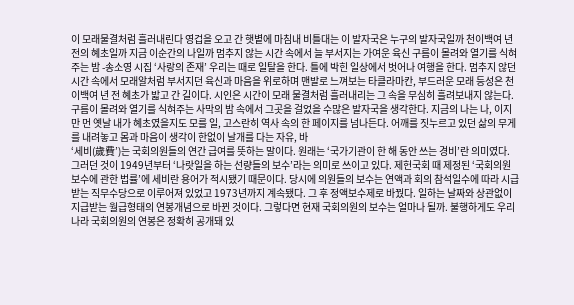이 모래물결처럼 흘러내린다 영겁을 오고 간 햇볕에 마침내 비틀대는 이 발자국은 누구의 발자국일까 천이백여 년 전의 혜초일까 지금 이순간의 나일까 멈추지 않는 시간 속에서 늘 부서지는 가여운 육신 구름이 몰려와 열기를 식혀주는 밤 -송소영 시집 ‘사랑의 존재’ 우리는 때로 일탈을 한다. 틀에 박힌 일상에서 벗어나 여행을 한다. 멈추지 않던 시간 속에서 모래알처럼 부서지던 육신과 마음을 위로하며 맨발로 느껴보는 타클라마칸, 부드러운 모래 등성은 천이백여 년 전 혜초가 밟고 간 길이다. 시인은 시간이 모래 물결처럼 흘러내리는 그 속을 무심히 흘려보내지 않는다. 구름이 몰려와 열기를 식혀주는 사막의 밤 속에서 그곳을 걸었을 수많은 발자국을 생각한다. 지금의 나는 나, 이지만 먼 옛날 내가 혜초였을지도 모를 일, 고스란히 역사 속의 한 페이지를 넘나든다. 어깨를 짓누르고 있던 삶의 무게를 내려놓고 몸과 마음이 생각이 한없이 날개를 다는 자유, 바
‘세비(歲費’)는 국회의원들의 연간 급여를 뜻하는 말이다. 원래는 ‘국가기관이 한 해 동안 쓰는 경비’란 의미였다. 그러던 것이 1949년부터 ‘나랏일을 하는 선량들의 보수’라는 의미로 쓰이고 있다. 제헌국회 때 제정된 ‘국회의원 보수에 관한 법률’에 세비란 용어가 적시됐기 때문이다. 당시에 의원들의 보수는 연액과 회의 참석일수에 따라 시급 받는 직무수당으로 이루어져 있었고 1973년까지 계속됐다. 그 후 정액보수제로 바꿨다. 일하는 날짜와 상관없이 지급받는 월급형태의 연봉개념으로 바뀐 것이다. 그렇다면 현재 국회의원의 보수는 얼마나 될까. 불행하게도 우리나라 국회의원의 연봉은 정확히 공개돼 있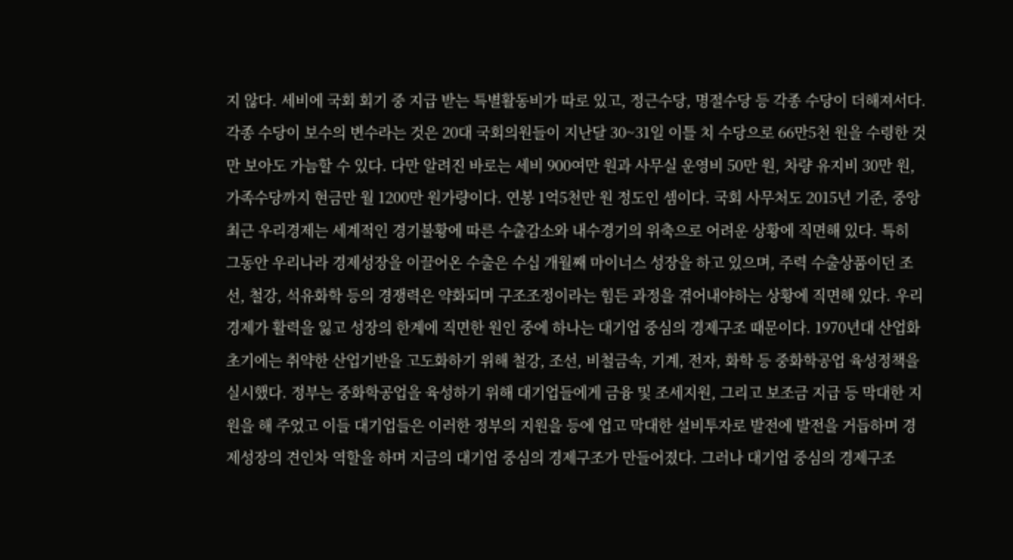지 않다. 세비에 국회 회기 중 지급 받는 특별활동비가 따로 있고, 정근수당, 명절수당 등 각종 수당이 더해져서다. 각종 수당이 보수의 변수라는 것은 20대 국회의원들이 지난달 30~31일 이틀 치 수당으로 66만5천 원을 수령한 것만 보아도 가늠할 수 있다. 다만 알려진 바로는 세비 900여만 원과 사무실 운영비 50만 원, 차량 유지비 30만 원, 가족수당까지 현금만 월 1200만 원가량이다. 연봉 1억5천만 원 정도인 셈이다. 국회 사무처도 2015년 기준, 중앙
최근 우리경제는 세계적인 경기불황에 따른 수출감소와 내수경기의 위축으로 어려운 상황에 직면해 있다. 특히 그동안 우리나라 경제성장을 이끌어온 수출은 수십 개월째 마이너스 성장을 하고 있으며, 주력 수출상품이던 조선, 철강, 석유화학 등의 경쟁력은 약화되며 구조조정이라는 힘든 과정을 겪어내야하는 상황에 직면해 있다. 우리경제가 활력을 잃고 성장의 한계에 직면한 원인 중에 하나는 대기업 중심의 경제구조 때문이다. 1970년대 산업화 초기에는 취약한 산업기반을 고도화하기 위해 철강, 조선, 비철금속, 기계, 전자, 화학 등 중화학공업 육성정책을 실시했다. 정부는 중화학공업을 육성하기 위해 대기업들에게 금융 및 조세지원, 그리고 보조금 지급 등 막대한 지원을 해 주었고 이들 대기업들은 이러한 정부의 지원을 등에 업고 막대한 설비투자로 발전에 발전을 거듭하며 경제성장의 견인차 역할을 하며 지금의 대기업 중심의 경제구조가 만들어졌다. 그러나 대기업 중심의 경제구조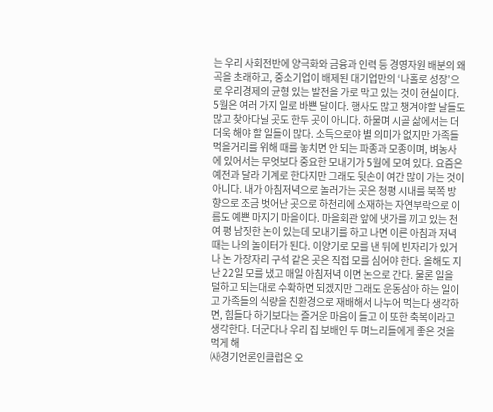는 우리 사회전반에 양극화와 금융과 인력 등 경영자원 배분의 왜곡을 초래하고, 중소기업이 배제된 대기업만의 ‘나홀로 성장’으로 우리경제의 균형 있는 발전을 가로 막고 있는 것이 현실이다.
5월은 여러 가지 일로 바쁜 달이다. 행사도 많고 챙겨야할 날들도 많고 찾아다닐 곳도 한두 곳이 아니다. 하물며 시골 삶에서는 더더욱 해야 할 일들이 많다. 소득으로야 별 의미가 없지만 가족들 먹을거리를 위해 때를 놓치면 안 되는 파종과 모종이며, 벼농사에 있어서는 무엇보다 중요한 모내기가 5월에 모여 있다. 요즘은 예전과 달라 기계로 한다지만 그래도 뒷손이 여간 많이 가는 것이 아니다. 내가 아침저녁으로 놀러가는 곳은 청평 시내를 북쪽 방향으로 조금 벗어난 곳으로 하천리에 소재하는 자연부락으로 이름도 예쁜 마지기 마을이다. 마을회관 앞에 냇가를 끼고 있는 천여 평 남짓한 논이 있는데 모내기를 하고 나면 이른 아침과 저녁때는 나의 놀이터가 된다. 이양기로 모를 낸 뒤에 빈자리가 있거나 논 가장자리 구석 같은 곳은 직접 모를 심어야 한다. 올해도 지난 22일 모를 냈고 매일 아침저녁 이면 논으로 간다. 물론 일을 덜하고 되는대로 수확하면 되겠지만 그래도 운동삼아 하는 일이고 가족들의 식량을 친환경으로 재배해서 나누어 먹는다 생각하면, 힘들다 하기보다는 즐거운 마음이 들고 이 또한 축복이라고 생각한다. 더군다나 우리 집 보배인 두 며느리들에게 좋은 것을 먹게 해
㈔경기언론인클럽은 오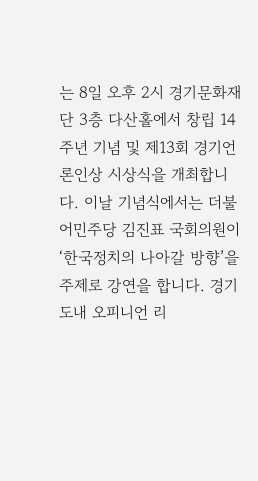는 8일 오후 2시 경기문화재단 3층 다산홀에서 창립 14주년 기념 및 제13회 경기언론인상 시상식을 개최합니다. 이날 기념식에서는 더불어민주당 김진표 국회의원이 ‘한국정치의 나아갈 방향’을 주제로 강연을 합니다. 경기도내 오피니언 리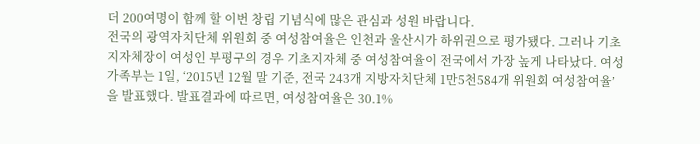더 200여명이 함께 할 이번 창립 기념식에 많은 관심과 성원 바랍니다.
전국의 광역자치단체 위원회 중 여성참여율은 인천과 울산시가 하위권으로 평가됐다. 그러나 기초지자체장이 여성인 부평구의 경우 기초지자체 중 여성참여율이 전국에서 가장 높게 나타났다. 여성가족부는 1일, ‘2015년 12월 말 기준, 전국 243개 지방자치단체 1만5천584개 위원회 여성참여율’을 발표했다. 발표결과에 따르면, 여성참여율은 30.1%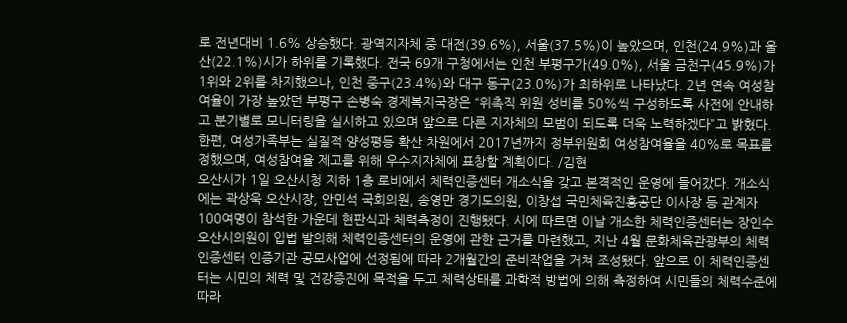로 전년대비 1.6% 상승했다. 광역지자체 중 대전(39.6%), 서울(37.5%)이 높았으며, 인천(24.9%)과 울산(22.1%)시가 하위를 기록했다. 전국 69개 구청에서는 인천 부평구가(49.0%), 서울 금천구(45.9%)가 1위와 2위를 차지했으나, 인천 중구(23.4%)와 대구 동구(23.0%)가 최하위로 나타났다. 2년 연속 여성참여율이 가장 높았던 부평구 손병숙 경제복지국장은 “위촉직 위원 성비를 50%씩 구성하도록 사전에 안내하고 분기별로 모니터링을 실시하고 있으며 앞으로 다른 지자체의 모범이 되도록 더욱 노력하겠다”고 밝혔다. 한편, 여성가족부는 실질적 양성평등 확산 차원에서 2017년까지 정부위원회 여성참여율을 40%로 목표를 정했으며, 여성참여율 제고를 위해 우수지자체에 표창할 계획이다. /김현
오산시가 1일 오산시청 지하 1층 로비에서 체력인증센터 개소식을 갖고 본격적인 운영에 들어갔다. 개소식에는 곽상욱 오산시장, 안민석 국회의원, 송영만 경기도의원, 이창섭 국민체육진흥공단 이사장 등 관계자 100여명이 참석한 가운데 현판식과 체력측정이 진행됐다. 시에 따르면 이날 개소한 체력인증센터는 장인수 오산시의원이 입법 발의해 체력인증센터의 운영에 관한 근거를 마련했고, 지난 4월 문화체육관광부의 체력인증센터 인증기관 공모사업에 선정됨에 따라 2개월간의 준비작업을 거쳐 조성됐다. 앞으로 이 체력인증센터는 시민의 체력 및 건강증진에 목적을 두고 체력상태를 과학적 방법에 의해 측정하여 시민들의 체력수준에 따라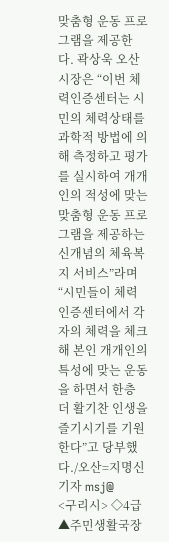맞춤형 운동 프로그램을 제공한다. 곽상욱 오산시장은 “이번 체력인증센터는 시민의 체력상태를 과학적 방법에 의해 측정하고 평가를 실시하여 개개인의 적성에 맞는 맞춤형 운동 프로그램을 제공하는 신개념의 체육복지 서비스”라며 “시민들이 체력인증센터에서 각자의 체력을 체크해 본인 개개인의 특성에 맞는 운동을 하면서 한층 더 활기찬 인생을 즐기시기를 기원한다”고 당부했다./오산=지명신기자 msj@
<구리시> ◇4급 ▲주민생활국장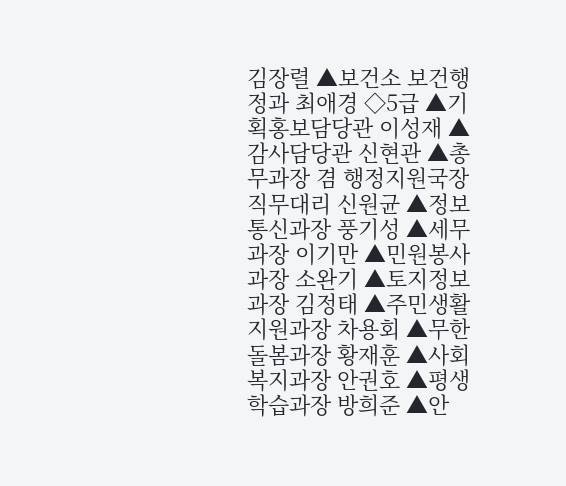김장렬 ▲보건소 보건행정과 최애경 ◇5급 ▲기획홍보담당관 이성재 ▲감사담당관 신현관 ▲총무과장 겸 행정지원국장 직무대리 신원균 ▲정보통신과장 풍기성 ▲세무과장 이기만 ▲민원봉사과장 소완기 ▲토지정보과장 김정태 ▲주민생활지원과장 차용회 ▲무한돌봄과장 황재훈 ▲사회복지과장 안권호 ▲평생학습과장 방희준 ▲안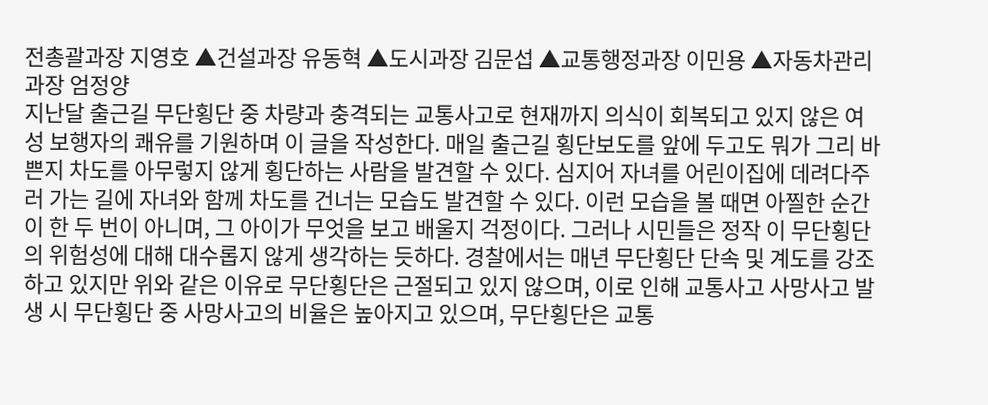전총괄과장 지영호 ▲건설과장 유동혁 ▲도시과장 김문섭 ▲교통행정과장 이민용 ▲자동차관리과장 엄정양
지난달 출근길 무단횡단 중 차량과 충격되는 교통사고로 현재까지 의식이 회복되고 있지 않은 여성 보행자의 쾌유를 기원하며 이 글을 작성한다. 매일 출근길 횡단보도를 앞에 두고도 뭐가 그리 바쁜지 차도를 아무렇지 않게 횡단하는 사람을 발견할 수 있다. 심지어 자녀를 어린이집에 데려다주러 가는 길에 자녀와 함께 차도를 건너는 모습도 발견할 수 있다. 이런 모습을 볼 때면 아찔한 순간이 한 두 번이 아니며, 그 아이가 무엇을 보고 배울지 걱정이다. 그러나 시민들은 정작 이 무단횡단의 위험성에 대해 대수롭지 않게 생각하는 듯하다. 경찰에서는 매년 무단횡단 단속 및 계도를 강조하고 있지만 위와 같은 이유로 무단횡단은 근절되고 있지 않으며, 이로 인해 교통사고 사망사고 발생 시 무단횡단 중 사망사고의 비율은 높아지고 있으며, 무단횡단은 교통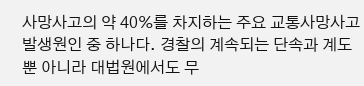사망사고의 약 40%를 차지하는 주요 교통사망사고 발생원인 중 하나다. 경찰의 계속되는 단속과 계도뿐 아니라 대법원에서도 무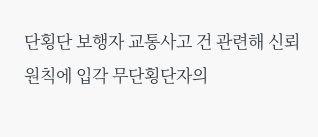단횡단 보행자 교통사고 건 관련해 신뢰원칙에 입각 무단횡단자의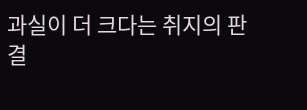과실이 더 크다는 취지의 판결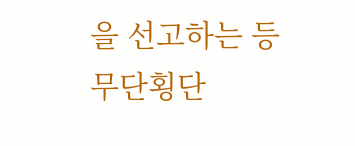을 선고하는 등 무단횡단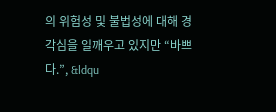의 위험성 및 불법성에 대해 경각심을 일깨우고 있지만 “바쁘다.”, &ldqu